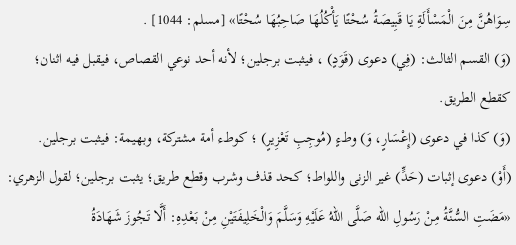سِوَاهُنَّ مِنَ الْمَسْأَلَةِ يَا قَبِيصَةُ سُحْتًا يَأْكُلُهَا صَاحِبُهَا سُحْتًا» [مسلم: 1044] .
(وَ) القسم الثالث: (فِي) دعوى (قَوَدٍ) ، فيثبت برجلين؛ لأنه أحد نوعي القصاص، فيقبل فيه اثنان؛ كقطع الطريق.
(وَ) كذا في دعوى (إِعْسَارٍ، وَ) وطءٍ (مُوجِبِ تَعْزِيرٍ) ؛ كوطء أمة مشتركة، وبهيمة: فيثبت برجلين.
(أَوْ) دعوى إثبات (حَدٍّ) غير الزنى واللواط؛ كحد قذف وشرب وقطع طريق؛ يثبت برجلين؛ لقول الزهري: «مَضَتِ السُّنَّةُ مِنْ رَسُولِ الله صَلَّى اللهُ عَلَيْهِ وَسَلَّمَ وَالْخَلِيفَتَيْنِ مِنْ بَعْدِهِ: أَلَّا تَجُوزَ شَهَادَةُ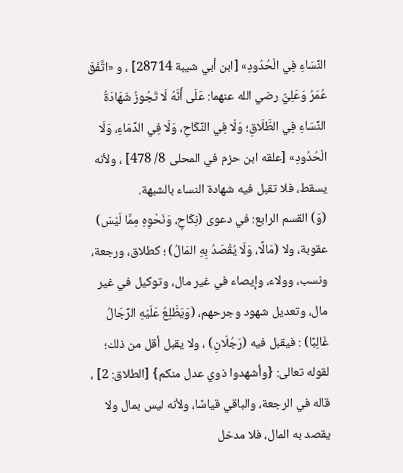النِّسَاءِ فِي الْحُدُودِ» [ابن أبي شيبة 28714] ، و «اتَّفَقَ عُمَرُ وَعَلِيٌّ رضي الله عنهما: عَلَى أَنَّهُ لَا تَجُوزُ شَهَادَةُ النِّسَاءِ فِي الطَّلَاقِ؛ وَلَا فِي النِّكَاحِ، وَلَا فِي الدِّمَاءِ، وَلَا الْحُدُودِ» [علقه ابن حزم في المحلى 8/ 478] ، ولأنه يسقط، فلا تقبل فيه شهادة النساء بالشبهة.
(وَ) القسم الرابع: في دعوى (نِكَاحٍ، وَنَحْوِهِ مِمَّا لَيْسَ) عقوبة، ولا (مَالًا، وَلَا يُقْصَدُ بِهِ المَالُ) ؛ كطلاق، ورجعة، ونسب، وولاء، وإيصاء في غير مال، وتوكيل في غير مال، وتعديل شهود وجرحهم، (وَيَطَّلِعُ عَلَيْهِ الرِّجَالُ غَالِبًا) : فيقبل فيه (رَجُلَانِ) ، ولا يقبل أقل من ذلك؛ لقوله تعالى: {وأشهدوا ذوي عدل منكم} [الطلاق: 2] ، قاله في الرجعة، والباقي قياسًا، ولأنه ليس بمال ولا يقصد به المال، فلا مدخل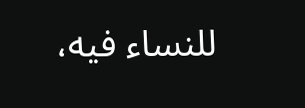للنساء فيه،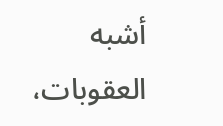أشبه العقوبات،